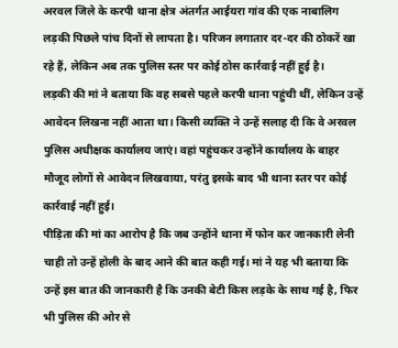अरवल जिले के करपी थाना क्षेत्र अंतर्गत आईयरा गांव की एक नाबालिग लड़की पिछले पांच दिनों से लापता है। परिजन लगातार दर-दर की ठोकरें खा रहे हैं, लेकिन अब तक पुलिस स्तर पर कोई ठोस कार्रवाई नहीं हुई है।
लड़की की मां ने बताया कि वह सबसे पहले करपी थाना पहुंची थीं, लेकिन उन्हें आवेदन लिखना नहीं आता था। किसी व्यक्ति ने उन्हें सलाह दी कि वे अरवल पुलिस अधीक्षक कार्यालय जाएं। वहां पहुंचकर उन्होंने कार्यालय के बाहर मौजूद लोगों से आवेदन लिखवाया, परंतु इसके बाद भी थाना स्तर पर कोई कार्रवाई नहीं हुई।
पीड़िता की मां का आरोप है कि जब उन्होंने थाना में फोन कर जानकारी लेनी चाही तो उन्हें होली के बाद आने की बात कही गई। मां ने यह भी बताया कि उन्हें इस बात की जानकारी है कि उनकी बेटी किस लड़के के साथ गई है, फिर भी पुलिस की ओर से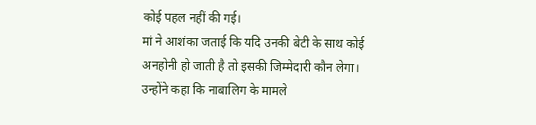कोई पहल नहीं की गई।
मां ने आशंका जताई कि यदि उनकी बेटी के साथ कोई अनहोनी हो जाती है तो इसकी जिम्मेदारी कौन लेगा। उन्होंने कहा कि नाबालिग के मामले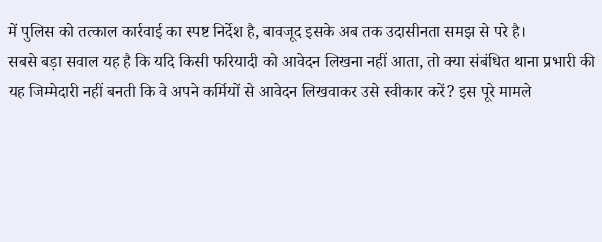में पुलिस को तत्काल कार्रवाई का स्पष्ट निर्देश है, बावजूद इसके अब तक उदासीनता समझ से परे है।
सबसे बड़ा सवाल यह है कि यदि किसी फरियादी को आवेदन लिखना नहीं आता, तो क्या संबंधित थाना प्रभारी की यह जिम्मेदारी नहीं बनती कि वे अपने कर्मियों से आवेदन लिखवाकर उसे स्वीकार करें? इस पूरे मामले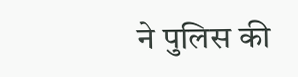ने पुलिस की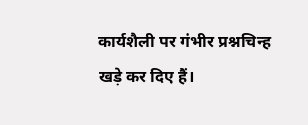कार्यशैली पर गंभीर प्रश्नचिन्ह खड़े कर दिए हैं।